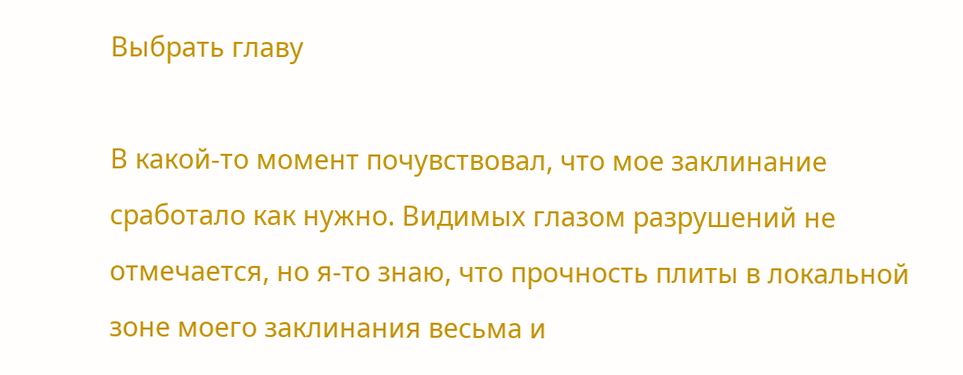Выбрать главу

В какой-то момент почувствовал, что мое заклинание сработало как нужно. Видимых глазом разрушений не отмечается, но я-то знаю, что прочность плиты в локальной зоне моего заклинания весьма и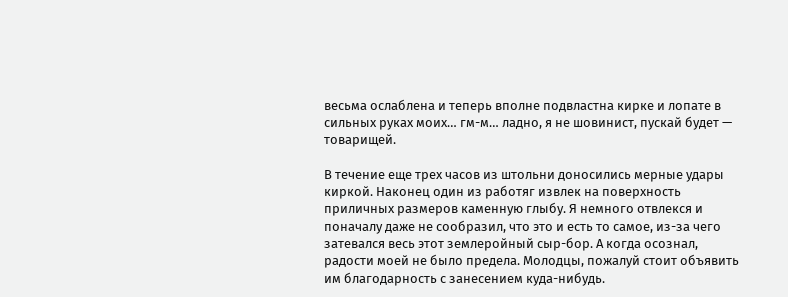весьма ослаблена и теперь вполне подвластна кирке и лопате в сильных руках моих… гм-м… ладно, я не шовинист, пускай будет — товарищей.

В течение еще трех часов из штольни доносились мерные удары киркой. Наконец один из работяг извлек на поверхность приличных размеров каменную глыбу. Я немного отвлекся и поначалу даже не сообразил, что это и есть то самое, из-за чего затевался весь этот землеройный сыр-бор. А когда осознал, радости моей не было предела. Молодцы, пожалуй стоит объявить им благодарность с занесением куда-нибудь.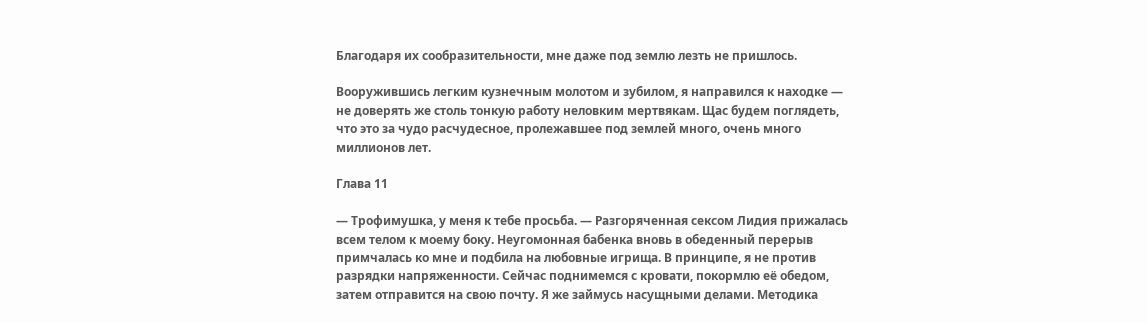Благодаря их сообразительности, мне даже под землю лезть не пришлось.

Вооружившись легким кузнечным молотом и зубилом, я направился к находке — не доверять же столь тонкую работу неловким мертвякам. Щас будем поглядеть, что это за чудо расчудесное, пролежавшее под землей много, очень много миллионов лет.

Глава 11

— Трофимушка, у меня к тебе просьба. — Разгоряченная сексом Лидия прижалась всем телом к моему боку. Неугомонная бабенка вновь в обеденный перерыв примчалась ко мне и подбила на любовные игрища. В принципе, я не против разрядки напряженности. Сейчас поднимемся с кровати, покормлю её обедом, затем отправится на свою почту. Я же займусь насущными делами. Методика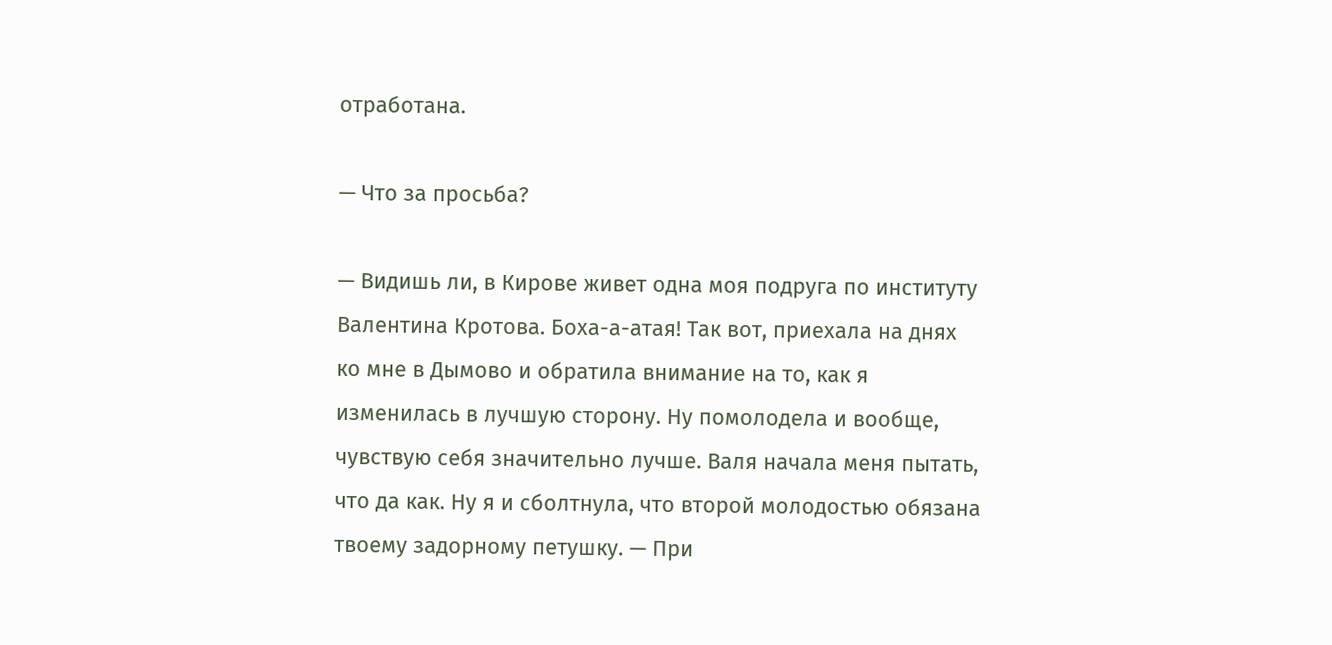отработана.

— Что за просьба?

— Видишь ли, в Кирове живет одна моя подруга по институту Валентина Кротова. Боха-а-атая! Так вот, приехала на днях ко мне в Дымово и обратила внимание на то, как я изменилась в лучшую сторону. Ну помолодела и вообще, чувствую себя значительно лучше. Валя начала меня пытать, что да как. Ну я и сболтнула, что второй молодостью обязана твоему задорному петушку. — При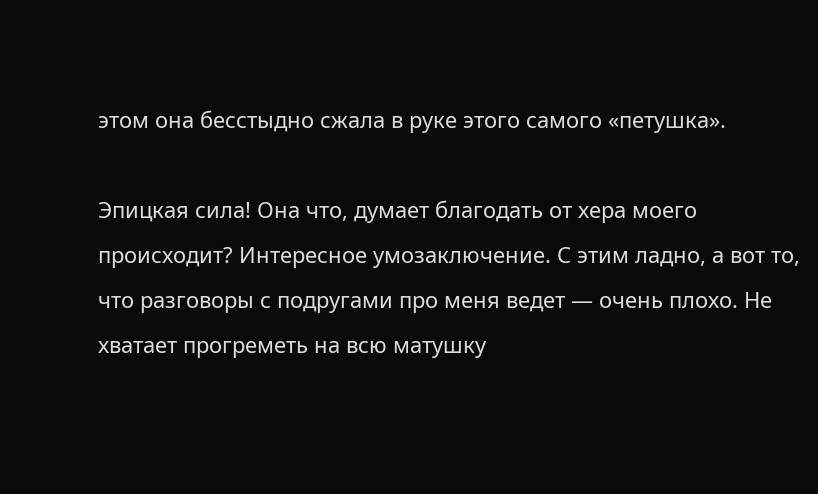этом она бесстыдно сжала в руке этого самого «петушка».

Эпицкая сила! Она что, думает благодать от хера моего происходит? Интересное умозаключение. С этим ладно, а вот то, что разговоры с подругами про меня ведет — очень плохо. Не хватает прогреметь на всю матушку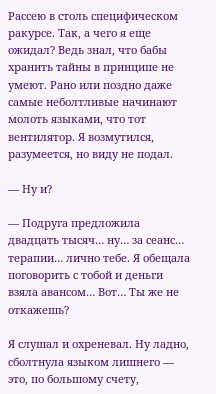Рассею в столь специфическом ракурсе. Так, а чего я еще ожидал? Ведь знал, что бабы хранить тайны в принципе не умеют. Рано или поздно даже самые неболтливые начинают молоть языками, что тот вентилятор. Я возмутился, разумеется, но виду не подал.

— Ну и?

— Подруга предложила двадцать тысяч… ну… за сеанс… терапии… лично тебе. Я обещала поговорить с тобой и деньги взяла авансом… Вот… Ты же не откажешь?

Я слушал и охреневал. Ну ладно, сболтнула языком лишнего — это, по большому счету,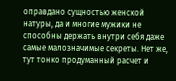оправдано сущностью женской натуры, да и многие мужики не способны держать внутри себя даже самые малозначимые секреты. Нет же, тут тонко продуманный расчет и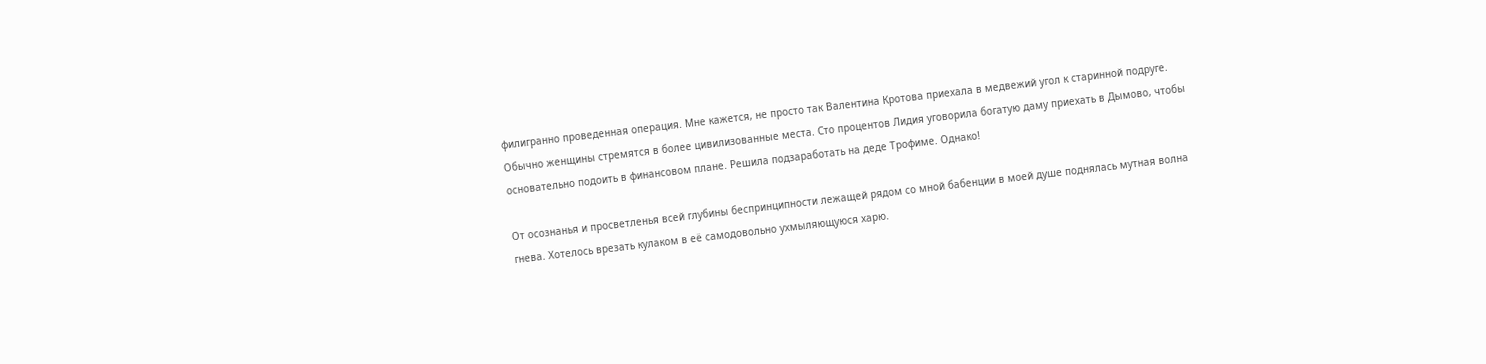филигранно проведенная операция. Мне кажется, не просто так Валентина Кротова приехала в медвежий угол к старинной подруге. Обычно женщины стремятся в более цивилизованные места. Сто процентов Лидия уговорила богатую даму приехать в Дымово, чтобы основательно подоить в финансовом плане. Решила подзаработать на деде Трофиме. Однако!

От осознанья и просветленья всей глубины беспринципности лежащей рядом со мной бабенции в моей душе поднялась мутная волна гнева. Хотелось врезать кулаком в её самодовольно ухмыляющуюся харю.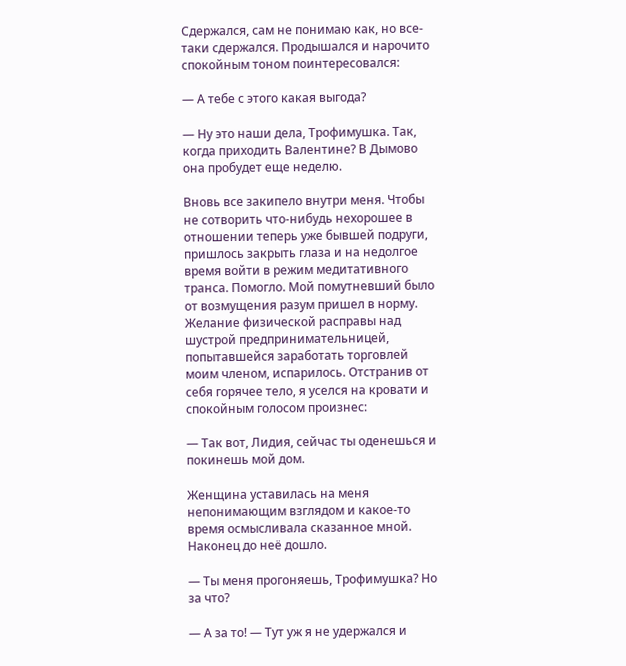Сдержался, сам не понимаю как, но все-таки сдержался. Продышался и нарочито спокойным тоном поинтересовался:

— А тебе с этого какая выгода?

— Ну это наши дела, Трофимушка. Так, когда приходить Валентине? В Дымово она пробудет еще неделю.

Вновь все закипело внутри меня. Чтобы не сотворить что-нибудь нехорошее в отношении теперь уже бывшей подруги, пришлось закрыть глаза и на недолгое время войти в режим медитативного транса. Помогло. Мой помутневший было от возмущения разум пришел в норму. Желание физической расправы над шустрой предпринимательницей, попытавшейся заработать торговлей моим членом, испарилось. Отстранив от себя горячее тело, я уселся на кровати и спокойным голосом произнес:

— Так вот, Лидия, сейчас ты оденешься и покинешь мой дом.

Женщина уставилась на меня непонимающим взглядом и какое-то время осмысливала сказанное мной. Наконец до неё дошло.

— Ты меня прогоняешь, Трофимушка? Но за что?

— А за то! — Тут уж я не удержался и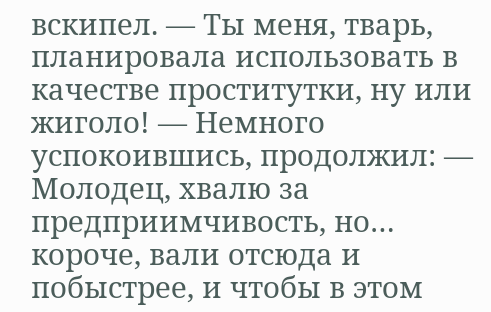вскипел. — Ты меня, тварь, планировала использовать в качестве проститутки, ну или жиголо! — Немного успокоившись, продолжил: — Молодец, хвалю за предприимчивость, но… короче, вали отсюда и побыстрее, и чтобы в этом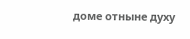доме отныне духу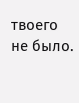твоего не было.